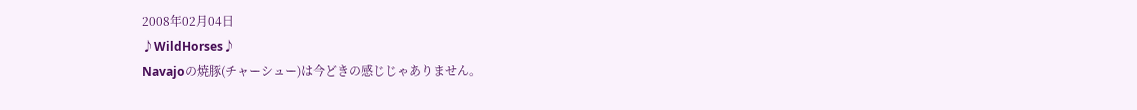2008年02月04日
♪WildHorses♪
Navajoの焼豚(チャーシュー)は今どきの感じじゃありません。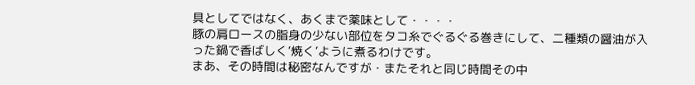具としてではなく、あくまで薬味として・・・・
豚の肩ロースの脂身の少ない部位をタコ糸でぐるぐる巻きにして、二種類の醤油が入った鍋で香ばしく‘焼く’ように煮るわけです。
まあ、その時間は秘密なんですが・またそれと同じ時間その中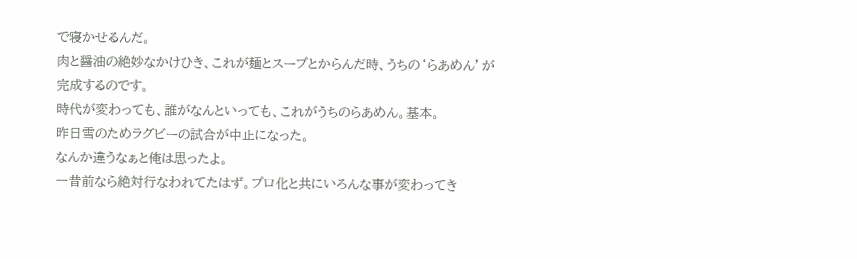で寝かせるんだ。
肉と醤油の絶妙なかけひき、これが麺とスープとからんだ時、うちの‘らあめん’が完成するのです。
時代が変わっても、誰がなんといっても、これがうちのらあめん。基本。
昨日雪のためラグビーの試合が中止になった。
なんか違うなぁと俺は思ったよ。
一昔前なら絶対行なわれてたはず。プロ化と共にいろんな事が変わってき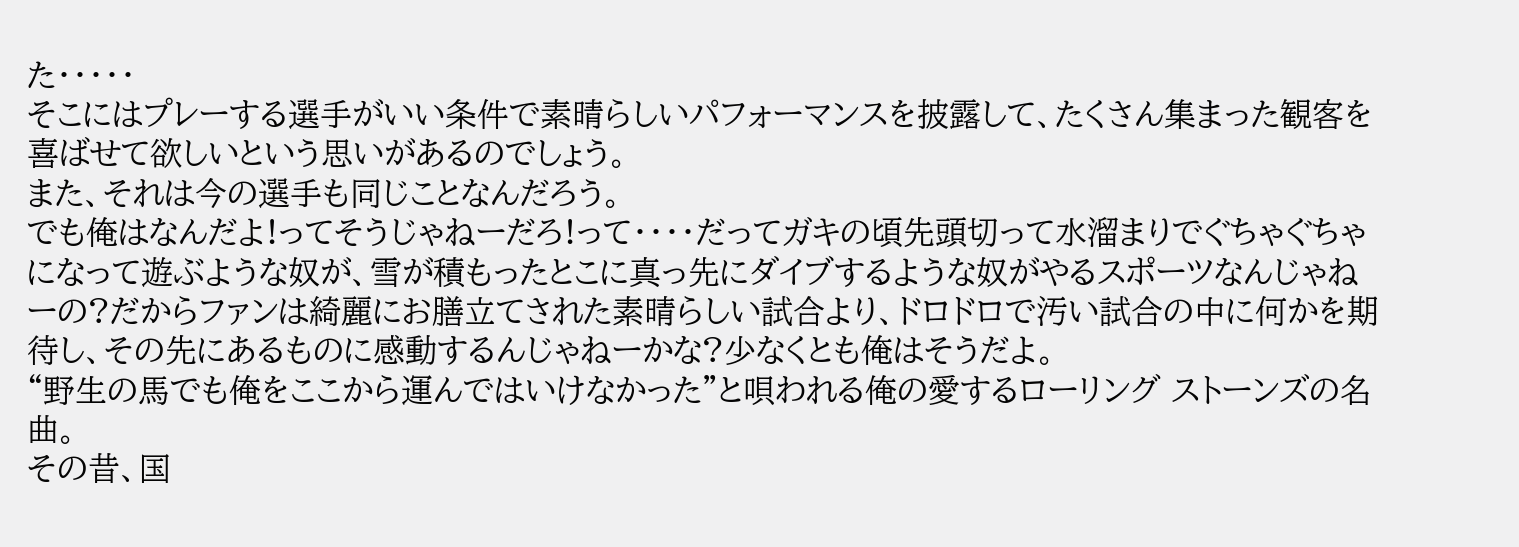た・・・・・
そこにはプレーする選手がいい条件で素晴らしいパフォーマンスを披露して、たくさん集まった観客を喜ばせて欲しいという思いがあるのでしょう。
また、それは今の選手も同じことなんだろう。
でも俺はなんだよ!ってそうじゃねーだろ!って・・・・だってガキの頃先頭切って水溜まりでぐちゃぐちゃになって遊ぶような奴が、雪が積もったとこに真っ先にダイブするような奴がやるスポーツなんじゃねーの?だからファンは綺麗にお膳立てされた素晴らしい試合より、ドロドロで汚い試合の中に何かを期待し、その先にあるものに感動するんじゃねーかな?少なくとも俺はそうだよ。
“野生の馬でも俺をここから運んではいけなかった”と唄われる俺の愛するローリング ストーンズの名曲。
その昔、国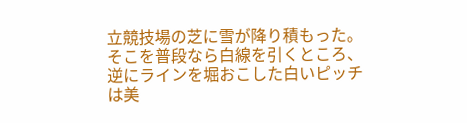立競技場の芝に雪が降り積もった。そこを普段なら白線を引くところ、逆にラインを堀おこした白いピッチは美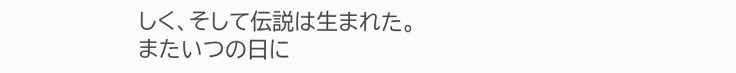しく、そして伝説は生まれた。
またいつの日に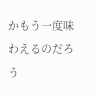かもう一度味わえるのだろう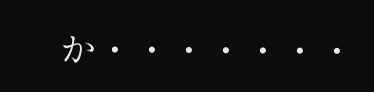か・・・・・・・